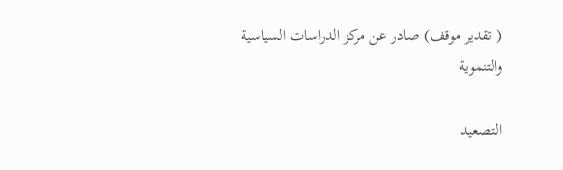( تقدير موقف) صادر عن مركز الدراسات السياسية والتنموية

التصعيد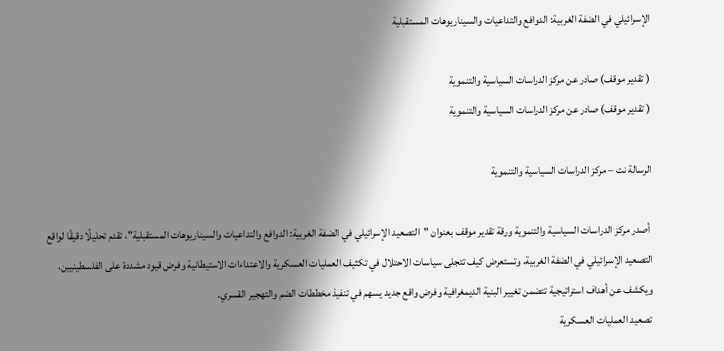الإسرائيلي في الضفة الغربية: الدوافع والتداعيات والسيناريوهات المستقبلية

( تقدير موقف) صادر عن مركز الدراسات السياسية والتنموية
( تقدير موقف) صادر عن مركز الدراسات السياسية والتنموية

الرسالة نت – مركز الدراسات السياسية والتنموية

 أصدر مركز الدراسات السياسية والتنموية ورقة تقدير موقف بعنوان "التصعيد الإسرائيلي في الضفة الغربية: الدوافع والتداعيات والسيناريوهات المستقبلية"، تقدم تحليلًا دقيقًا لواقع التصعيد الإسرائيلي في الضفة الغربية، وتستعرض كيف تتجلى سياسات الاحتلال في تكثيف العمليات العسكرية والاعتداءات الاستيطانية وفرض قيود مشددة على الفلسطينيين، ويكشف عن أهداف استراتيجية تتضمن تغيير البنية الديمغرافية وفرض واقع جديد يسهم في تنفيذ مخططات الضم والتهجير القسري.
تصعيد العمليات العسكرية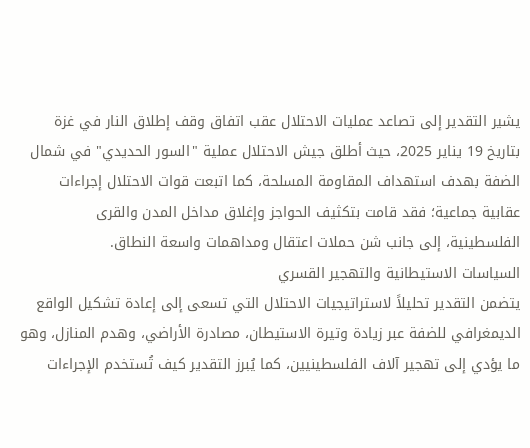يشير التقدير إلى تصاعد عمليات الاحتلال عقب اتفاق وقف إطلاق النار في غزة بتاريخ 19 يناير 2025، حيث أطلق جيش الاحتلال عملية "السور الحديدي" في شمال الضفة بهدف استهداف المقاومة المسلحة، كما اتبعت قوات الاحتلال إجراءات عقابية جماعية؛ فقد قامت بتكثيف الحواجز وإغلاق مداخل المدن والقرى الفلسطينية، إلى جانب شن حملات اعتقال ومداهمات واسعة النطاق.
السياسات الاستيطانية والتهجير القسري
يتضمن التقدير تحليلاً لاستراتيجيات الاحتلال التي تسعى إلى إعادة تشكيل الواقع الديمغرافي للضفة عبر زيادة وتيرة الاستيطان، مصادرة الأراضي، وهدم المنازل، وهو ما يؤدي إلى تهجير آلاف الفلسطينيين، كما يُبرز التقدير كيف تُستخدم الإجراءات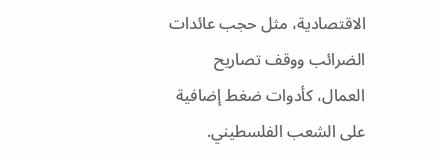الاقتصادية، مثل حجب عائدات الضرائب ووقف تصاريح العمال، كأدوات ضغط إضافية على الشعب الفلسطيني.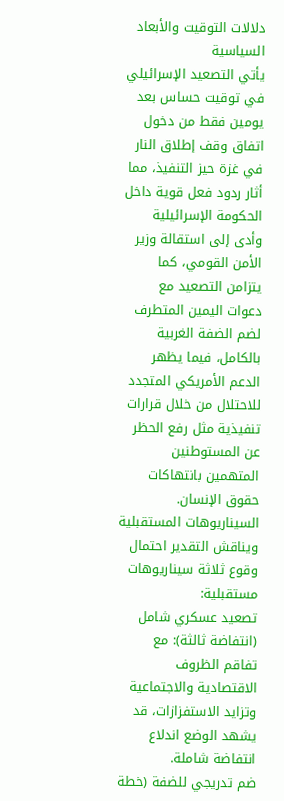دلالات التوقيت والأبعاد السياسية
يأتي التصعيد الإسرائيلي في توقيت حساس بعد يومين فقط من دخول اتفاق وقف إطلاق النار في غزة حيز التنفيذ، مما أثار ردود فعل قوية داخل الحكومة الإسرائيلية وأدى إلى استقالة وزير الأمن القومي، كما يتزامن التصعيد مع دعوات اليمين المتطرف لضم الضفة الغربية بالكامل، فيما يظهر الدعم الأمريكي المتجدد للاحتلال من خلال قرارات تنفيذية مثل رفع الحظر عن المستوطنين المتهمين بانتهاكات حقوق الإنسان.
السيناريوهات المستقبلية
ويناقش التقدير احتمال وقوع ثلاثة سيناريوهات مستقبلية:
تصعيد عسكري شامل (انتفاضة ثالثة): مع تفاقم الظروف الاقتصادية والاجتماعية وتزايد الاستفزازات، قد يشهد الوضع اندلاع انتفاضة شاملة.
ضم تدريجي للضفة (خطة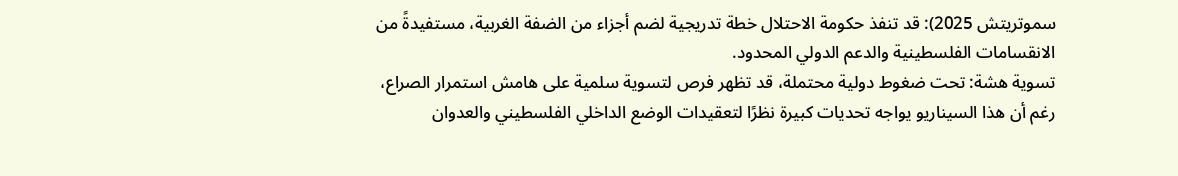سموتريتش 2025): قد تنفذ حكومة الاحتلال خطة تدريجية لضم أجزاء من الضفة الغربية، مستفيدةً من الانقسامات الفلسطينية والدعم الدولي المحدود.
تسوية هشة: تحت ضغوط دولية محتملة، قد تظهر فرص لتسوية سلمية على هامش استمرار الصراع، رغم أن هذا السيناريو يواجه تحديات كبيرة نظرًا لتعقيدات الوضع الداخلي الفلسطيني والعدوان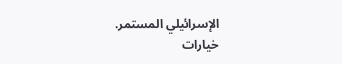الإسرائيلي المستمر.
خيارات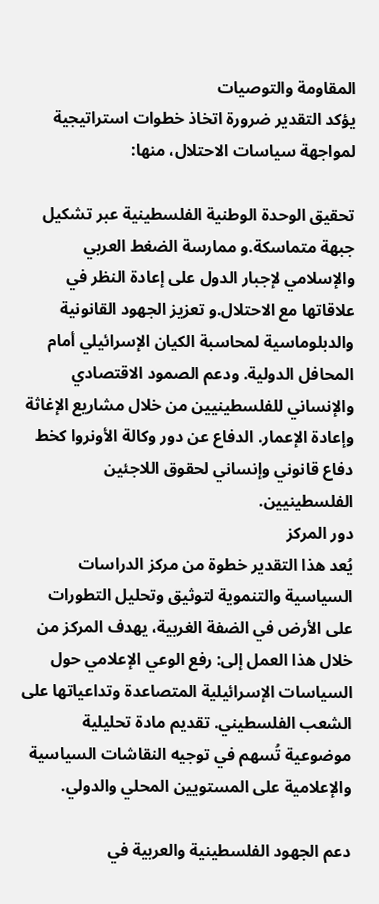المقاومة والتوصيات
يؤكد التقدير ضرورة اتخاذ خطوات استراتيجية لمواجهة سياسات الاحتلال، منها:

تحقيق الوحدة الوطنية الفلسطينية عبر تشكيل جبهة متماسكة.و ممارسة الضغط العربي والإسلامي لإجبار الدول على إعادة النظر في علاقاتها مع الاحتلال.و تعزيز الجهود القانونية والدبلوماسية لمحاسبة الكيان الإسرائيلي أمام المحافل الدولية. ودعم الصمود الاقتصادي والإنساني للفلسطينيين من خلال مشاريع الإغاثة وإعادة الإعمار. الدفاع عن دور وكالة الأونروا كخط دفاع قانوني وإنساني لحقوق اللاجئين الفلسطينيين.
دور المركز
يُعد هذا التقدير خطوة من مركز الدراسات السياسية والتنموية لتوثيق وتحليل التطورات على الأرض في الضفة الغربية، يهدف المركز من خلال هذا العمل إلى: رفع الوعي الإعلامي حول السياسات الإسرائيلية المتصاعدة وتداعياتها على الشعب الفلسطيني. تقديم مادة تحليلية موضوعية تُسهم في توجيه النقاشات السياسية والإعلامية على المستويين المحلي والدولي.

دعم الجهود الفلسطينية والعربية في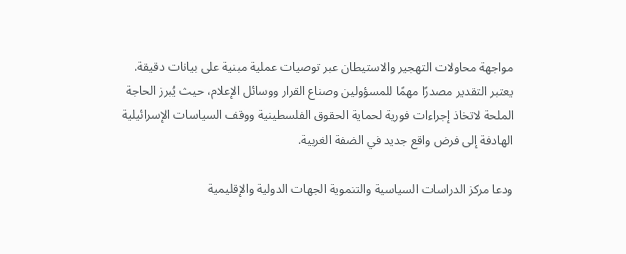مواجهة محاولات التهجير والاستيطان عبر توصيات عملية مبنية على بيانات دقيقة. يعتبر التقدير مصدرًا مهمًا للمسؤولين وصناع القرار ووسائل الإعلام، حيث يُبرز الحاجة الملحة لاتخاذ إجراءات فورية لحماية الحقوق الفلسطينية ووقف السياسات الإسرائيلية الهادفة إلى فرض واقع جديد في الضفة الغربية.

ودعا مركز الدراسات السياسية والتنموية الجهات الدولية والإقليمية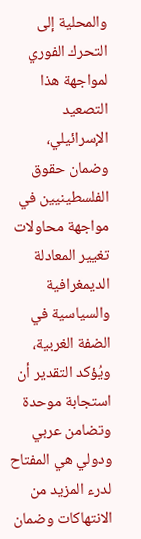والمحلية إلى التحرك الفوري لمواجهة هذا التصعيد الإسرائيلي، وضمان حقوق الفلسطينيين في مواجهة محاولات تغيير المعادلة الديمغرافية والسياسية في الضفة الغربية، ويُؤكد التقدير أن استجابة موحدة وتضامن عربي ودولي هي المفتاح لدرء المزيد من الانتهاكات وضمان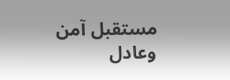مستقبل آمن وعادل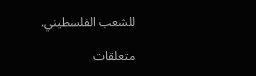للشعب الفلسطيني.

متعلقات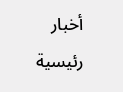أخبار رئيسية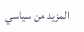المزيد من سياسي